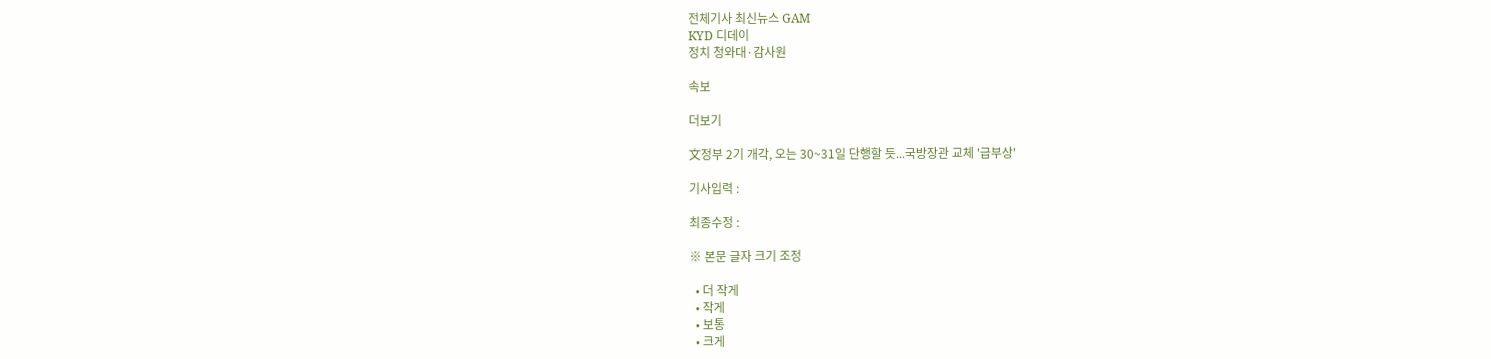전체기사 최신뉴스 GAM
KYD 디데이
정치 청와대·감사원

속보

더보기

文정부 2기 개각, 오는 30~31일 단행할 듯...국방장관 교체 '급부상'

기사입력 :

최종수정 :

※ 본문 글자 크기 조정

  • 더 작게
  • 작게
  • 보통
  • 크게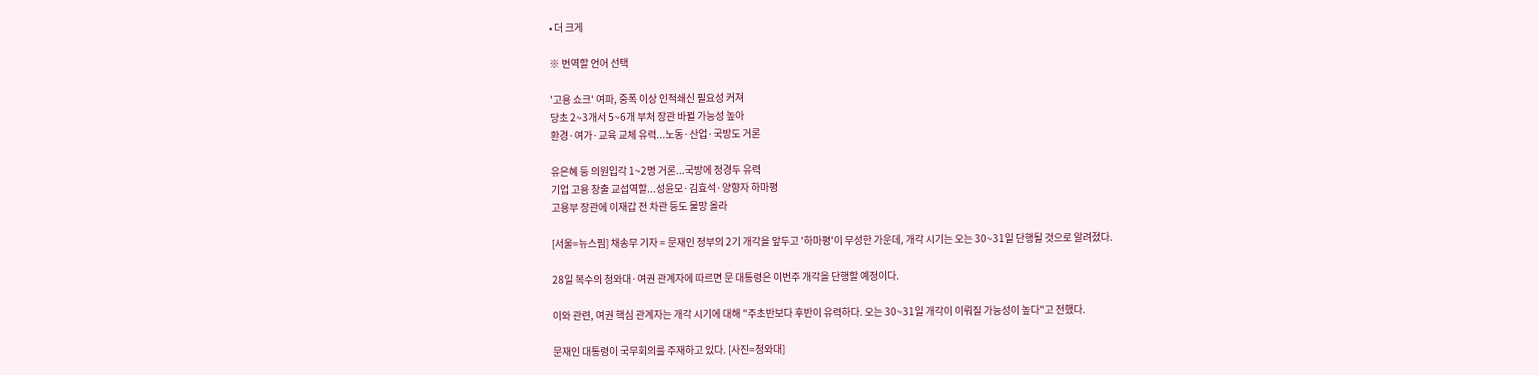• 더 크게

※ 번역할 언어 선택

'고용 쇼크' 여파, 중폭 이상 인적쇄신 필요성 커져
당초 2~3개서 5~6개 부처 장관 바뀔 가능성 높아
환경·여가·교육 교체 유력...노동·산업·국방도 거론

유은혜 등 의원입각 1~2명 거론...국방에 정경두 유력
기업 고용 창출 교섭역할...성윤모·김효석·양향자 하마평
고용부 장관에 이재갑 전 차관 등도 물망 올라

[서울=뉴스핌] 채송무 기자 = 문재인 정부의 2기 개각을 앞두고 '하마평'이 무성한 가운데, 개각 시기는 오는 30~31일 단행될 것으로 알려졌다.

28일 복수의 청와대·여권 관계자에 따르면 문 대통령은 이번주 개각을 단행할 예정이다.

이와 관련, 여권 핵심 관계자는 개각 시기에 대해 "주초반보다 후반이 유력하다. 오는 30~31일 개각이 이뤄질 가능성이 높다"고 전했다.

문재인 대통령이 국무회의를 주재하고 있다. [사진=청와대]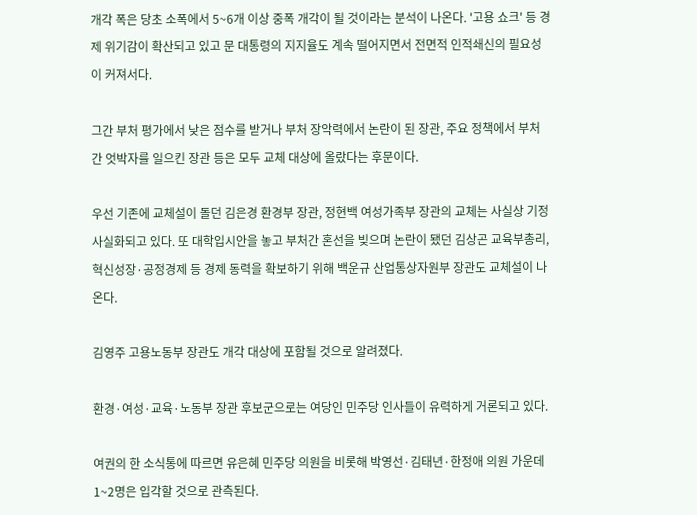개각 폭은 당초 소폭에서 5~6개 이상 중폭 개각이 될 것이라는 분석이 나온다. '고용 쇼크' 등 경제 위기감이 확산되고 있고 문 대통령의 지지율도 계속 떨어지면서 전면적 인적쇄신의 필요성이 커져서다.

그간 부처 평가에서 낮은 점수를 받거나 부처 장악력에서 논란이 된 장관, 주요 정책에서 부처 간 엇박자를 일으킨 장관 등은 모두 교체 대상에 올랐다는 후문이다.

우선 기존에 교체설이 돌던 김은경 환경부 장관, 정현백 여성가족부 장관의 교체는 사실상 기정사실화되고 있다. 또 대학입시안을 놓고 부처간 혼선을 빚으며 논란이 됐던 김상곤 교육부총리, 혁신성장·공정경제 등 경제 동력을 확보하기 위해 백운규 산업통상자원부 장관도 교체설이 나온다.

김영주 고용노동부 장관도 개각 대상에 포함될 것으로 알려졌다.

환경·여성·교육·노동부 장관 후보군으로는 여당인 민주당 인사들이 유력하게 거론되고 있다.

여권의 한 소식통에 따르면 유은혜 민주당 의원을 비롯해 박영선·김태년·한정애 의원 가운데 1~2명은 입각할 것으로 관측된다.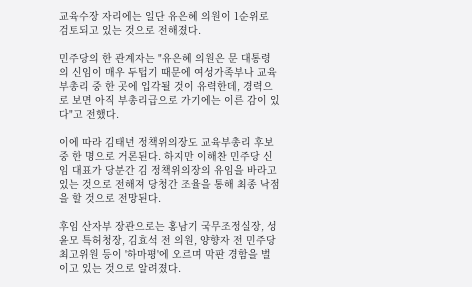교육수장 자리에는 일단 유은혜 의원이 1순위로 검토되고 있는 것으로 전해졌다.

민주당의 한 관계자는 "유은혜 의원은 문 대통령의 신임이 매우 두텁기 때문에 여성가족부나 교육부총리 중 한 곳에 입각될 것이 유력한데, 경력으로 보면 아직 부총리급으로 가기에는 이른 감이 있다"고 전했다.

이에 따라 김태년 정책위의장도 교육부총리 후보 중 한 명으로 거론된다. 하지만 이해찬 민주당 신임 대표가 당분간 김 정책위의장의 유임을 바라고 있는 것으로 전해져 당청간 조율을 통해 최종 낙점을 할 것으로 전망된다.

후임 산자부 장관으로는 홍남기 국무조정실장, 성윤모 특허청장, 김효석 전 의원, 양향자 전 민주당 최고위원 등이 '하마평'에 오르며 막판 경함을 벌이고 있는 것으로 알려졌다.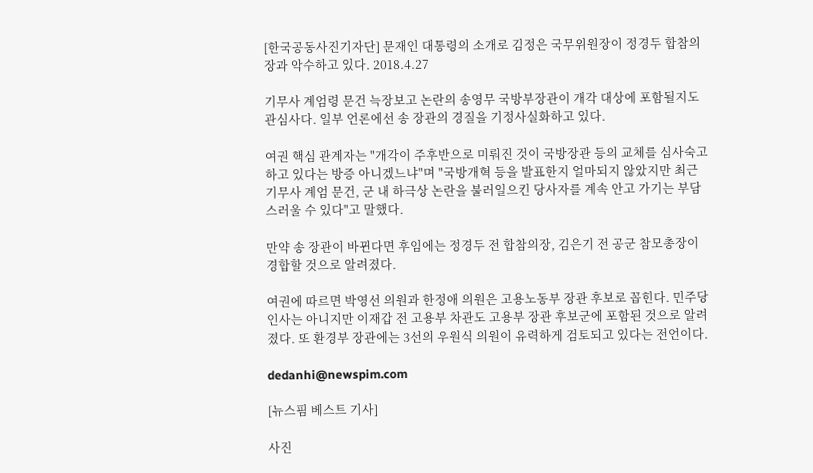[한국공동사진기자단] 문재인 대통령의 소개로 김정은 국무위원장이 정경두 합참의장과 악수하고 있다. 2018.4.27

기무사 계엄령 문건 늑장보고 논란의 송영무 국방부장관이 개각 대상에 포함될지도 관심사다. 일부 언론에선 송 장관의 경질을 기정사실화하고 있다.

여권 핵심 관계자는 "개각이 주후반으로 미뤄진 것이 국방장관 등의 교체를 심사숙고하고 있다는 방증 아니겠느냐"며 "국방개혁 등을 발표한지 얼마되지 않았지만 최근 기무사 계엄 문건, 군 내 하극상 논란을 불러일으킨 당사자를 계속 안고 가기는 부담스러울 수 있다"고 말했다.

만약 송 장관이 바뀐다면 후임에는 정경두 전 합참의장, 김은기 전 공군 참모총장이 경합할 것으로 알려졌다.

여권에 따르면 박영선 의원과 한정애 의원은 고용노동부 장관 후보로 꼽힌다. 민주당 인사는 아니지만 이재갑 전 고용부 차관도 고용부 장관 후보군에 포함된 것으로 알려졌다. 또 환경부 장관에는 3선의 우원식 의원이 유력하게 검토되고 있다는 전언이다.

dedanhi@newspim.com

[뉴스핌 베스트 기사]

사진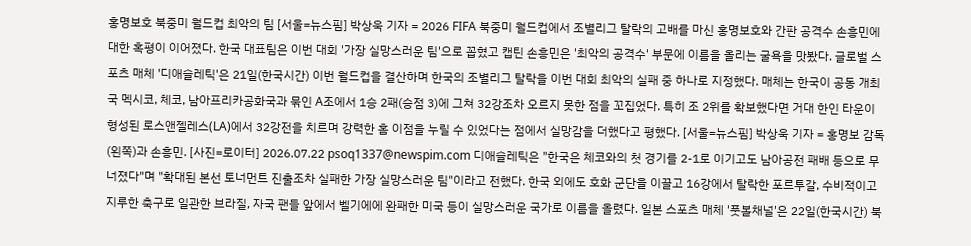홍명보호 북중미 월드컵 최악의 팀 [서울=뉴스핌] 박상욱 기자 = 2026 FIFA 북중미 월드컵에서 조별리그 탈락의 고배를 마신 홍명보호와 간판 공격수 손흥민에 대한 혹평이 이어졌다. 한국 대표팀은 이번 대회 '가장 실망스러운 팀'으로 꼽혔고 캡틴 손흥민은 '최악의 공격수' 부문에 이름을 올리는 굴욕을 맛봤다. 글로벌 스포츠 매체 '디애슬레틱'은 21일(한국시간) 이번 월드컵을 결산하며 한국의 조별리그 탈락을 이번 대회 최악의 실패 중 하나로 지정했다. 매체는 한국이 공동 개최국 멕시코, 체코, 남아프리카공화국과 묶인 A조에서 1승 2패(승점 3)에 그쳐 32강조차 오르지 못한 점을 꼬집었다. 특히 조 2위를 확보했다면 거대 한인 타운이 형성된 로스앤젤레스(LA)에서 32강전을 치르며 강력한 홈 이점을 누릴 수 있었다는 점에서 실망감을 더했다고 평했다. [서울=뉴스핌] 박상욱 기자 = 홍명보 감독(왼쪽)과 손흥민. [사진=로이터] 2026.07.22 psoq1337@newspim.com 디애슬레틱은 "한국은 체코와의 첫 경기를 2-1로 이기고도 남아공전 패배 등으로 무너졌다"며 "확대된 본선 토너먼트 진출조차 실패한 가장 실망스러운 팀"이라고 전했다. 한국 외에도 호화 군단을 이끌고 16강에서 탈락한 포르투갈, 수비적이고 지루한 축구로 일관한 브라질, 자국 팬들 앞에서 벨기에에 완패한 미국 등이 실망스러운 국가로 이름을 올렸다. 일본 스포츠 매체 '풋볼채널'은 22일(한국시간) 북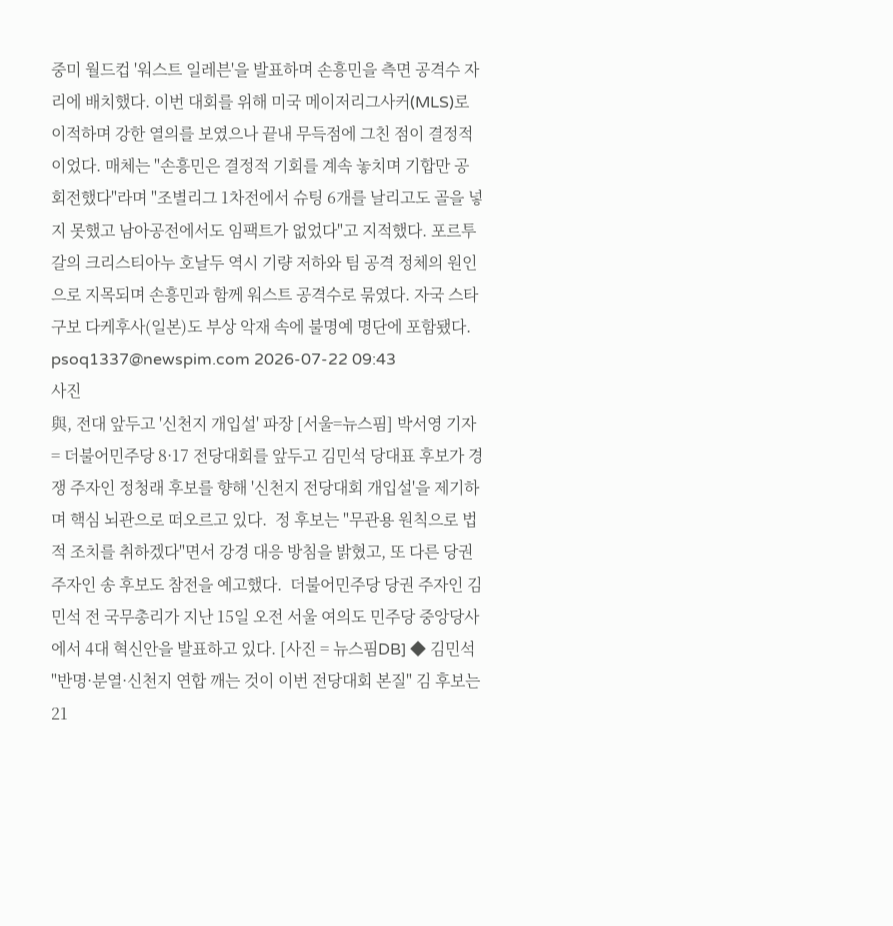중미 월드컵 '워스트 일레븐'을 발표하며 손흥민을 측면 공격수 자리에 배치했다. 이번 대회를 위해 미국 메이저리그사커(MLS)로 이적하며 강한 열의를 보였으나 끝내 무득점에 그친 점이 결정적이었다. 매체는 "손흥민은 결정적 기회를 계속 놓치며 기합만 공회전했다"라며 "조별리그 1차전에서 슈팅 6개를 날리고도 골을 넣지 못했고 남아공전에서도 임팩트가 없었다"고 지적했다. 포르투갈의 크리스티아누 호날두 역시 기량 저하와 팀 공격 정체의 원인으로 지목되며 손흥민과 함께 워스트 공격수로 묶였다. 자국 스타 구보 다케후사(일본)도 부상 악재 속에 불명예 명단에 포함됐다. psoq1337@newspim.com 2026-07-22 09:43
사진
與, 전대 앞두고 '신천지 개입설' 파장 [서울=뉴스핌] 박서영 기자 = 더불어민주당 8·17 전당대회를 앞두고 김민석 당대표 후보가 경쟁 주자인 정청래 후보를 향해 '신천지 전당대회 개입설'을 제기하며 핵심 뇌관으로 떠오르고 있다.  정 후보는 "무관용 원칙으로 법적 조치를 취하겠다"면서 강경 대응 방침을 밝혔고, 또 다른 당권주자인 송 후보도 참전을 예고했다.  더불어민주당 당권 주자인 김민석 전 국무총리가 지난 15일 오전 서울 여의도 민주당 중앙당사에서 4대 혁신안을 발표하고 있다. [사진 = 뉴스핌DB] ◆ 김민석 "반명·분열·신천지 연합 깨는 것이 이번 전당대회 본질" 김 후보는 21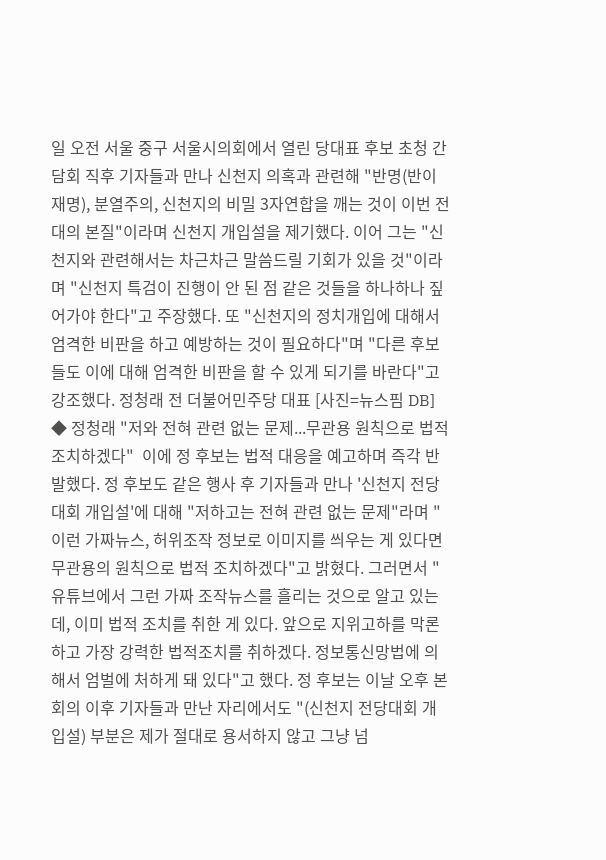일 오전 서울 중구 서울시의회에서 열린 당대표 후보 초청 간담회 직후 기자들과 만나 신천지 의혹과 관련해 "반명(반이재명), 분열주의, 신천지의 비밀 3자연합을 깨는 것이 이번 전대의 본질"이라며 신천지 개입설을 제기했다. 이어 그는 "신천지와 관련해서는 차근차근 말씀드릴 기회가 있을 것"이라며 "신천지 특검이 진행이 안 된 점 같은 것들을 하나하나 짚어가야 한다"고 주장했다. 또 "신천지의 정치개입에 대해서 엄격한 비판을 하고 예방하는 것이 필요하다"며 "다른 후보들도 이에 대해 엄격한 비판을 할 수 있게 되기를 바란다"고 강조했다. 정청래 전 더불어민주당 대표 [사진=뉴스핌 DB] ◆ 정청래 "저와 전혀 관련 없는 문제...무관용 원칙으로 법적 조치하겠다"  이에 정 후보는 법적 대응을 예고하며 즉각 반발했다. 정 후보도 같은 행사 후 기자들과 만나 '신천지 전당대회 개입설'에 대해 "저하고는 전혀 관련 없는 문제"라며 "이런 가짜뉴스, 허위조작 정보로 이미지를 씌우는 게 있다면 무관용의 원칙으로 법적 조치하겠다"고 밝혔다. 그러면서 "유튜브에서 그런 가짜 조작뉴스를 흘리는 것으로 알고 있는데, 이미 법적 조치를 취한 게 있다. 앞으로 지위고하를 막론하고 가장 강력한 법적조치를 취하겠다. 정보통신망법에 의해서 엄벌에 처하게 돼 있다"고 했다. 정 후보는 이날 오후 본회의 이후 기자들과 만난 자리에서도 "(신천지 전당대회 개입설) 부분은 제가 절대로 용서하지 않고 그냥 넘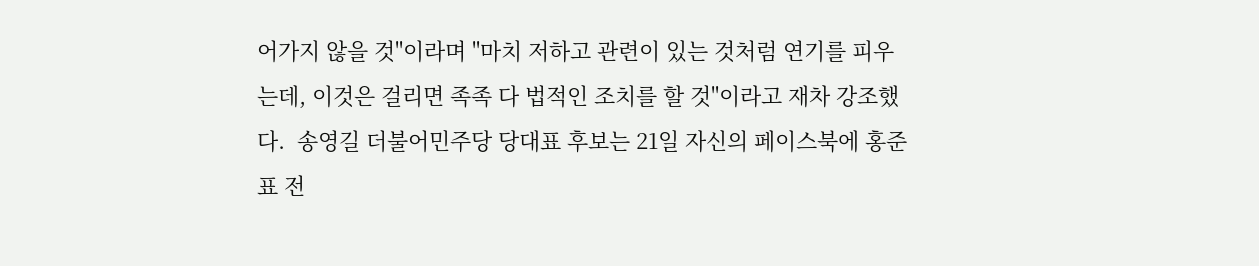어가지 않을 것"이라며 "마치 저하고 관련이 있는 것처럼 연기를 피우는데, 이것은 걸리면 족족 다 법적인 조치를 할 것"이라고 재차 강조했다.  송영길 더불어민주당 당대표 후보는 21일 자신의 페이스북에 홍준표 전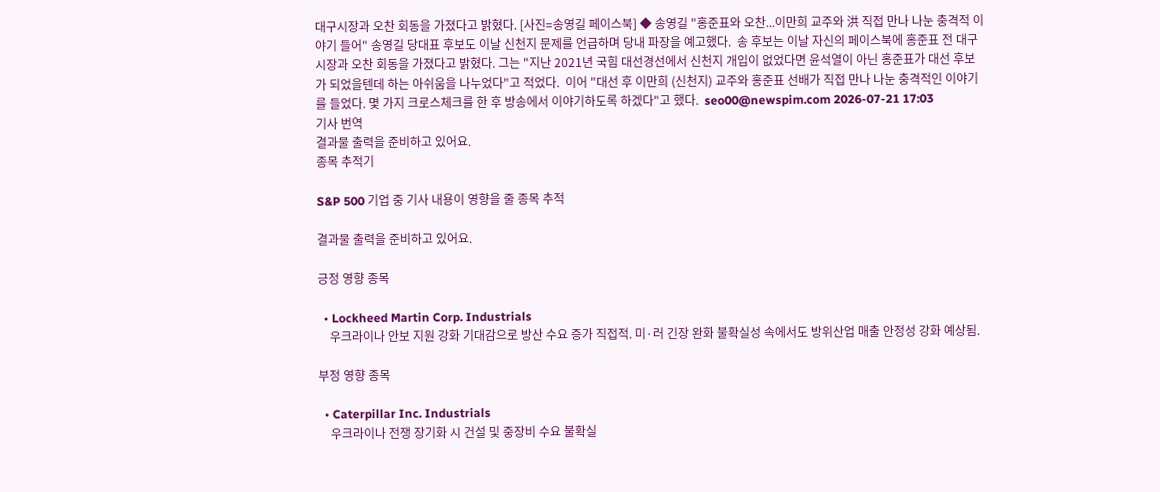대구시장과 오찬 회동을 가졌다고 밝혔다. [사진=송영길 페이스북] ◆ 송영길 "홍준표와 오찬...이만희 교주와 洪 직접 만나 나눈 충격적 이야기 들어" 송영길 당대표 후보도 이날 신천지 문제를 언급하며 당내 파장을 예고했다.  송 후보는 이날 자신의 페이스북에 홍준표 전 대구시장과 오찬 회동을 가졌다고 밝혔다. 그는 "지난 2021년 국힘 대선경선에서 신천지 개입이 없었다면 윤석열이 아닌 홍준표가 대선 후보가 되었을텐데 하는 아쉬움을 나누었다"고 적었다.  이어 "대선 후 이만희 (신천지) 교주와 홍준표 선배가 직접 만나 나눈 충격적인 이야기를 들었다. 몇 가지 크로스체크를 한 후 방송에서 이야기하도록 하겠다"고 했다.  seo00@newspim.com 2026-07-21 17:03
기사 번역
결과물 출력을 준비하고 있어요.
종목 추적기

S&P 500 기업 중 기사 내용이 영향을 줄 종목 추적

결과물 출력을 준비하고 있어요.

긍정 영향 종목

  • Lockheed Martin Corp. Industrials
    우크라이나 안보 지원 강화 기대감으로 방산 수요 증가 직접적. 미·러 긴장 완화 불확실성 속에서도 방위산업 매출 안정성 강화 예상됨.

부정 영향 종목

  • Caterpillar Inc. Industrials
    우크라이나 전쟁 장기화 시 건설 및 중장비 수요 불확실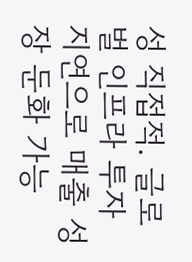성 직접적. 글로벌 인프라 투자 지연으로 매출 성장 둔화 가능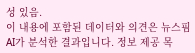성 있음.
이 내용에 포함된 데이터와 의견은 뉴스핌 AI가 분석한 결과입니다. 정보 제공 목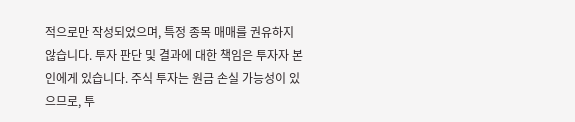적으로만 작성되었으며, 특정 종목 매매를 권유하지 않습니다. 투자 판단 및 결과에 대한 책임은 투자자 본인에게 있습니다. 주식 투자는 원금 손실 가능성이 있으므로, 투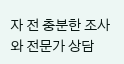자 전 충분한 조사와 전문가 상담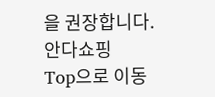을 권장합니다.
안다쇼핑
Top으로 이동